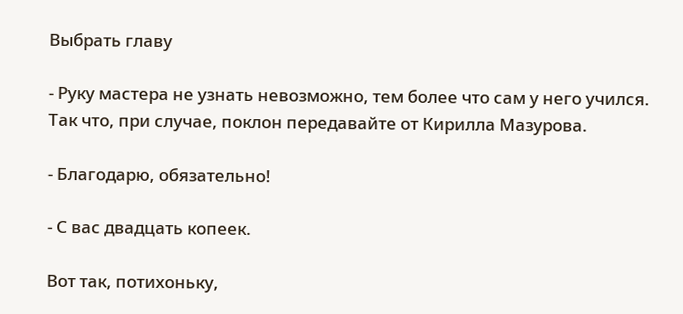Выбрать главу

- Руку мастера не узнать невозможно, тем более что сам у него учился. Так что, при случае, поклон передавайте от Кирилла Мазурова.

- Благодарю, обязательно!

- С вас двадцать копеек.

Вот так, потихоньку,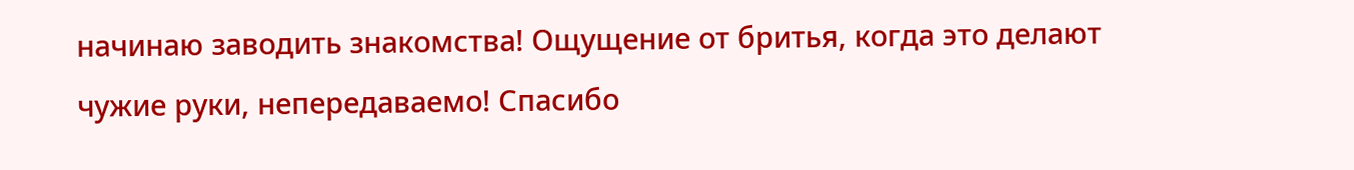начинаю заводить знакомства! Ощущение от бритья, когда это делают чужие руки, непередаваемо! Спасибо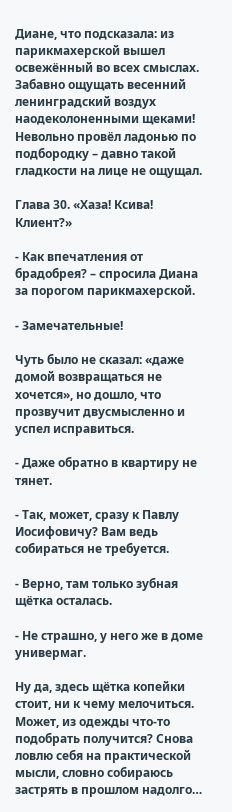Диане, что подсказала: из парикмахерской вышел освежённый во всех смыслах. Забавно ощущать весенний ленинградский воздух наодеколоненными щеками! Невольно провёл ладонью по подбородку – давно такой гладкости на лице не ощущал.

Глава 30. «Хаза! Ксива! Клиент?»

- Как впечатления от брадобрея? – спросила Диана за порогом парикмахерской.

- Замечательные!

Чуть было не сказал: «даже домой возвращаться не хочется», но дошло, что прозвучит двусмысленно и успел исправиться.

- Даже обратно в квартиру не тянет.

- Так, может, сразу к Павлу Иосифовичу? Вам ведь собираться не требуется.

- Верно, там только зубная щётка осталась.

- Не страшно, у него же в доме универмаг.

Ну да, здесь щётка копейки стоит, ни к чему мелочиться. Может, из одежды что-то подобрать получится? Снова ловлю себя на практической мысли, словно собираюсь застрять в прошлом надолго…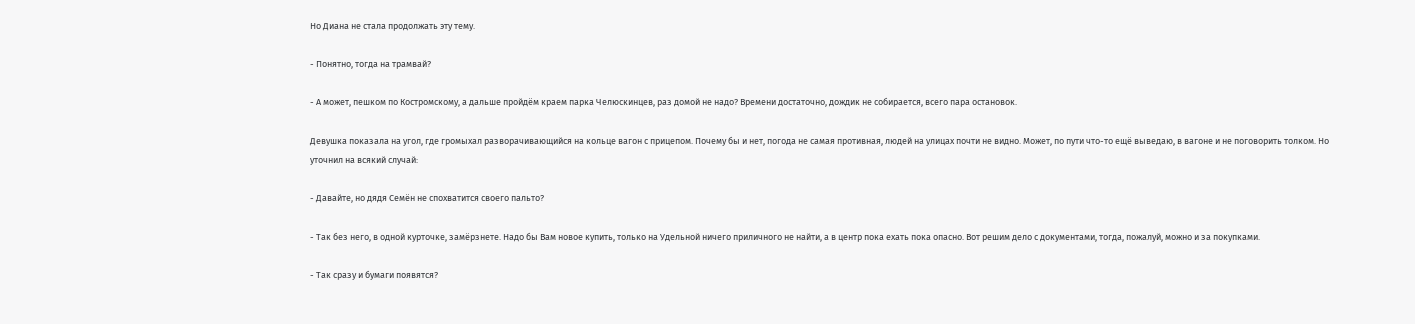Но Диана не стала продолжать эту тему.

- Понятно, тогда на трамвай?

- А может, пешком по Костромскому, а дальше пройдём краем парка Челюскинцев, раз домой не надо? Времени достаточно, дождик не собирается, всего пара остановок.

Девушка показала на угол, где громыхал разворачивающийся на кольце вагон с прицепом. Почему бы и нет, погода не самая противная, людей на улицах почти не видно. Может, по пути что-то ещё выведаю, в вагоне и не поговорить толком. Но уточнил на всякий случай:

- Давайте, но дядя Семён не спохватится своего пальто?

- Так без него, в одной курточке, замёрзнете. Надо бы Вам новое купить, только на Удельной ничего приличного не найти, а в центр пока ехать пока опасно. Вот решим дело с документами, тогда, пожалуй, можно и за покупками.

- Так сразу и бумаги появятся?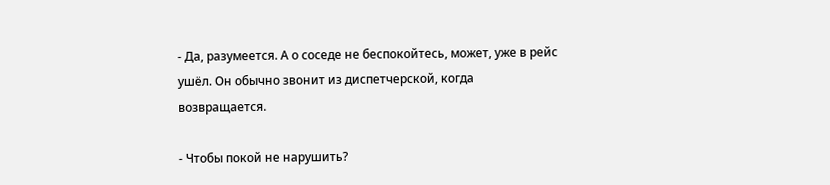- Да, разумеется. А о соседе не беспокойтесь, может, уже в рейс ушёл. Он обычно звонит из диспетчерской, когда возвращается.

- Чтобы покой не нарушить?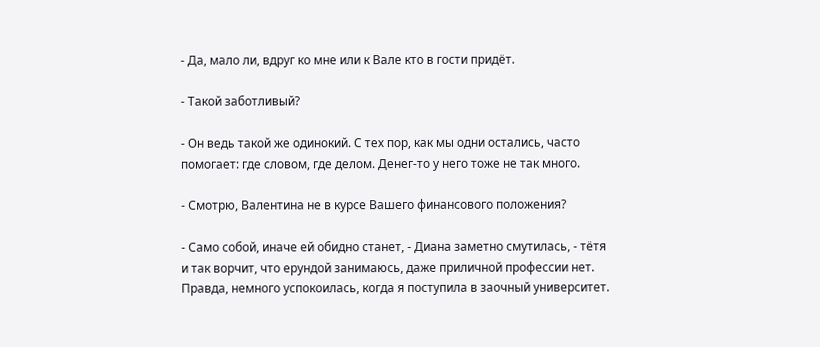- Да, мало ли, вдруг ко мне или к Вале кто в гости придёт.

- Такой заботливый?

- Он ведь такой же одинокий. С тех пор, как мы одни остались, часто помогает: где словом, где делом. Денег-то у него тоже не так много.

- Смотрю, Валентина не в курсе Вашего финансового положения?

- Само собой, иначе ей обидно станет, - Диана заметно смутилась, - тётя и так ворчит, что ерундой занимаюсь, даже приличной профессии нет. Правда, немного успокоилась, когда я поступила в заочный университет.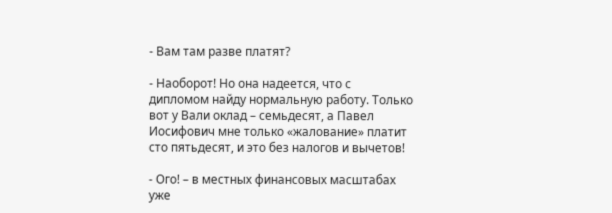- Вам там разве платят?

- Наоборот! Но она надеется, что с дипломом найду нормальную работу. Только вот у Вали оклад – семьдесят, а Павел Иосифович мне только «жалование» платит сто пятьдесят, и это без налогов и вычетов!

- Ого! – в местных финансовых масштабах уже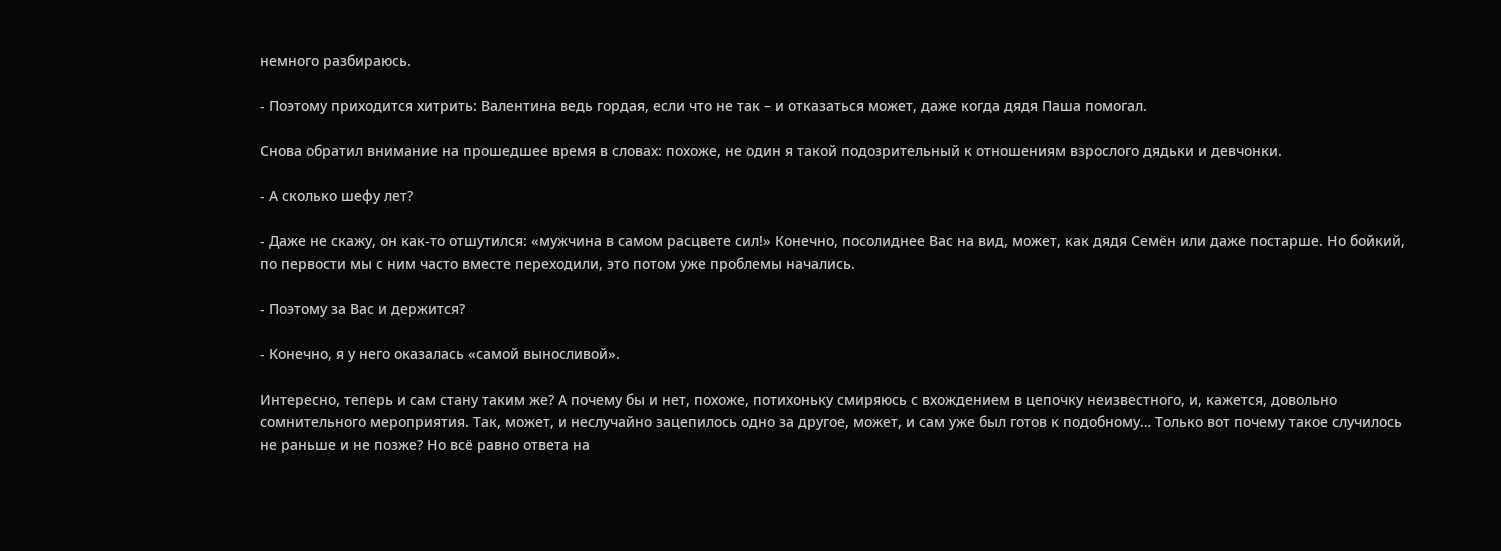немного разбираюсь.

- Поэтому приходится хитрить: Валентина ведь гордая, если что не так – и отказаться может, даже когда дядя Паша помогал.

Снова обратил внимание на прошедшее время в словах: похоже, не один я такой подозрительный к отношениям взрослого дядьки и девчонки.

- А сколько шефу лет?

- Даже не скажу, он как-то отшутился: «мужчина в самом расцвете сил!» Конечно, посолиднее Вас на вид, может, как дядя Семён или даже постарше. Но бойкий, по первости мы с ним часто вместе переходили, это потом уже проблемы начались.

- Поэтому за Вас и держится?

- Конечно, я у него оказалась «самой выносливой».

Интересно, теперь и сам стану таким же? А почему бы и нет, похоже, потихоньку смиряюсь с вхождением в цепочку неизвестного, и, кажется, довольно сомнительного мероприятия. Так, может, и неслучайно зацепилось одно за другое, может, и сам уже был готов к подобному… Только вот почему такое случилось не раньше и не позже? Но всё равно ответа на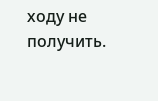ходу не получить.